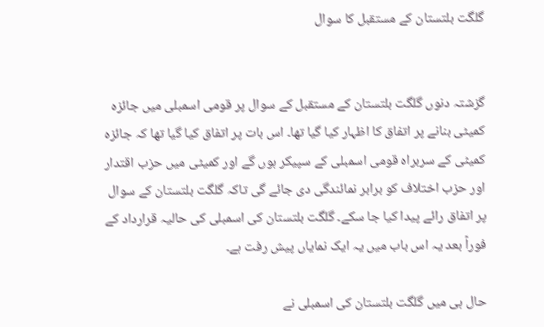گلگت بلتستان کے مستقبل کا سوال


گزشتہ دنوں گلگت بلتستان کے مستقبل کے سوال پر قومی اسمبلی میں جائزہ کمیٹی بنانے پر اتفاق کا اظہار کیا گیا تھا۔ اس بات پر اتفاق کیا گیا تھا کہ جائزہ کمیٹی کے سربراہ قومی اسمبلی کے سپیکر ہوں گے اور کمیٹی میں حزب اقتدار اور حزب اختلاف کو برابر نمائندگی دی جائے گی تاکہ گلگت بلتستان کے سوال پر اتفاق رائے پیدا کیا جا سکے۔ گلگت بلتستان کی اسمبلی کی حالیہ قرارداد کے فوراً بعد یہ اس باب میں یہ ایک نمایاں پیش رفت ہے۔

حال ہی میں گلگت بلتستان کی اسمبلی نے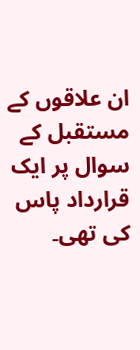ان علاقوں کے مستقبل کے سوال پر ایک قرارداد پاس کی تھی۔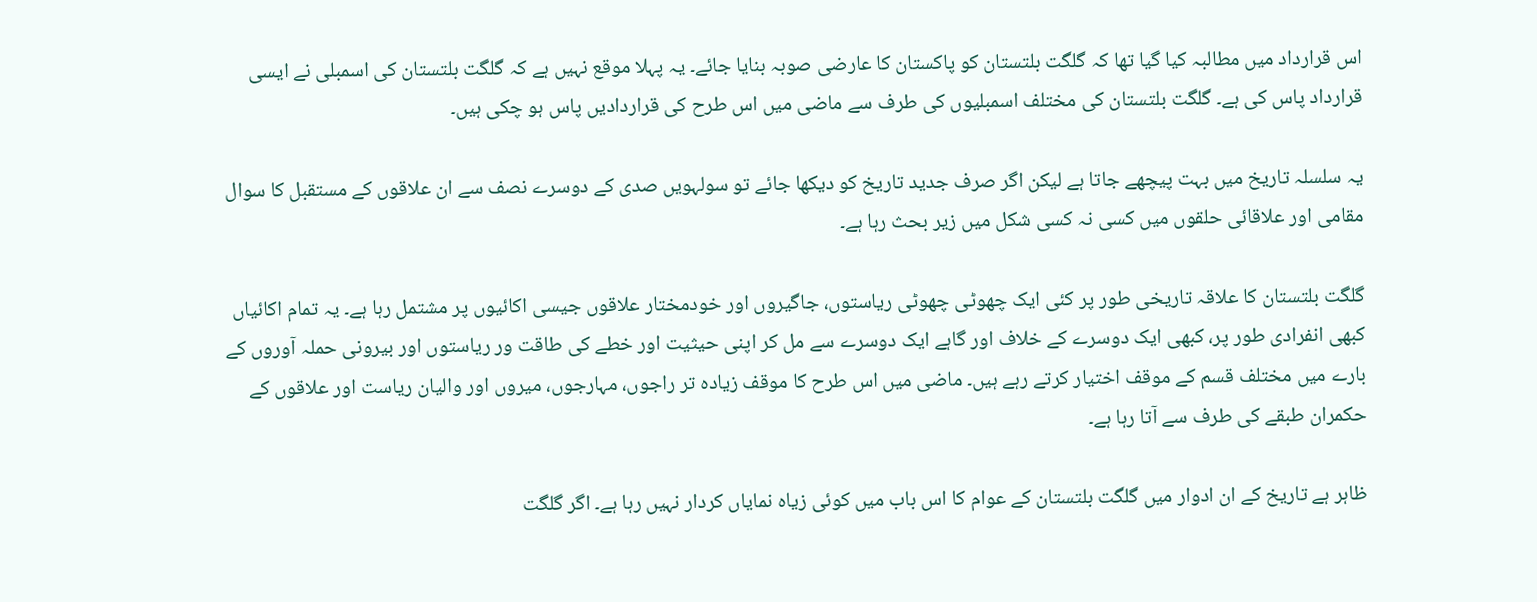اس قرارداد میں مطالبہ کیا گیا تھا کہ گلگت بلتستان کو پاکستان کا عارضی صوبہ بنایا جائے۔ یہ پہلا موقع نہیں ہے کہ گلگت بلتستان کی اسمبلی نے ایسی قرارداد پاس کی ہے۔ گلگت بلتستان کی مختلف اسمبلیوں کی طرف سے ماضی میں اس طرح کی قراردادیں پاس ہو چکی ہیں۔

یہ سلسلہ تاریخ میں بہت پیچھے جاتا ہے لیکن اگر صرف جدید تاریخ کو دیکھا جائے تو سولہویں صدی کے دوسرے نصف سے ان علاقوں کے مستقبل کا سوال مقامی اور علاقائی حلقوں میں کسی نہ کسی شکل میں زیر بحث رہا ہے۔

گلگت بلتستان کا علاقہ تاریخی طور پر کئی ایک چھوٹی چھوٹی ریاستوں، جاگیروں اور خودمختار علاقوں جیسی اکائیوں پر مشتمل رہا ہے۔ یہ تمام اکائیاں کبھی انفرادی طور پر، کبھی ایک دوسرے کے خلاف اور گاہے ایک دوسرے سے مل کر اپنی حیثیت اور خطے کی طاقت ور ریاستوں اور بیرونی حملہ آوروں کے بارے میں مختلف قسم کے موقف اختیار کرتے رہے ہیں۔ ماضی میں اس طرح کا موقف زیادہ تر راجوں، مہارجوں، میروں اور والیان ریاست اور علاقوں کے حکمران طبقے کی طرف سے آتا رہا ہے۔

ظاہر ہے تاریخ کے ان ادوار میں گلگت بلتستان کے عوام کا اس باب میں کوئی زیاہ نمایاں کردار نہیں رہا ہے۔ اگر گلگت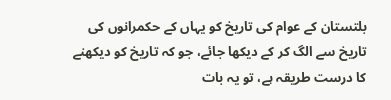بلتستان کے عوام کی تاریخ کو یہاں کے حکمرانوں کی تاریخ سے الگ کر کے دیکھا جائے، جو کہ تاریخ کو دیکھنے کا درست طریقہ ہے، تو یہ بات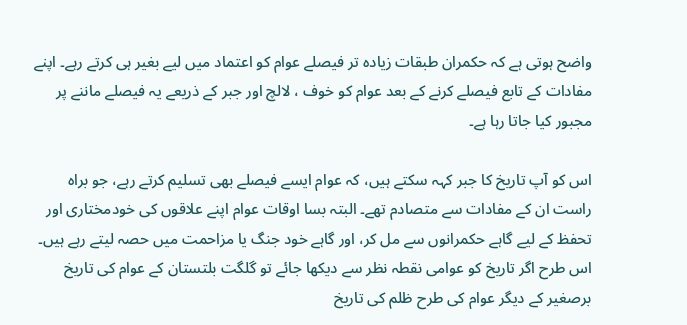واضح ہوتی ہے کہ حکمران طبقات زیادہ تر فیصلے عوام کو اعتماد میں لیے بغیر ہی کرتے رہے۔ اپنے مفادات کے تابع فیصلے کرنے کے بعد عوام کو خوف ، لالچ اور جبر کے ذریعے یہ فیصلے ماننے پر مجبور کیا جاتا رہا ہے۔

اس کو آپ تاریخ کا جبر کہہ سکتے ہیں، کہ عوام ایسے فیصلے بھی تسلیم کرتے رہے، جو براہ راست ان کے مفادات سے متصادم تھے۔ البتہ بسا اوقات عوام اپنے علاقوں کی خودمختاری اور تحفظ کے لیے گاہے حکمرانوں سے مل کر، اور گاہے خود جنگ یا مزاحمت میں حصہ لیتے رہے ہیں۔ اس طرح اگر تاریخ کو عوامی نقطہ نظر سے دیکھا جائے تو گلگت بلتستان کے عوام کی تاریخ برصغیر کے دیگر عوام کی طرح ظلم کی تاریخ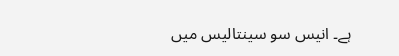ہے۔ انیس سو سینتالیس میں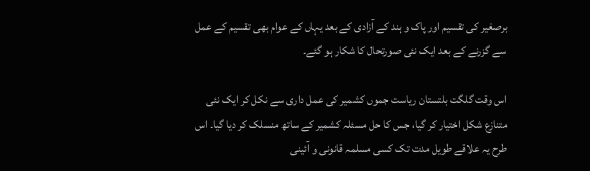برصغیر کی تقسیم اور پاک و ہند کے آزادی کے بعد یہاں کے عوام بھی تقسیم کے عمل سے گزرنے کے بعد ایک نئی صورتحال کا شکار ہو گئے۔

اس وقت گلگت بلتستان ریاست جموں کشمیر کی عمل داری سے نکل کر ایک نئی متنازع شکل اختیار کر گیا، جس کا حل مسئلہ کشمیر کے ساتھ منسلک کر دیا گیا۔ اس طرح یہ علاقے طویل مدت تک کسی مسلمہ قانونی و آئینی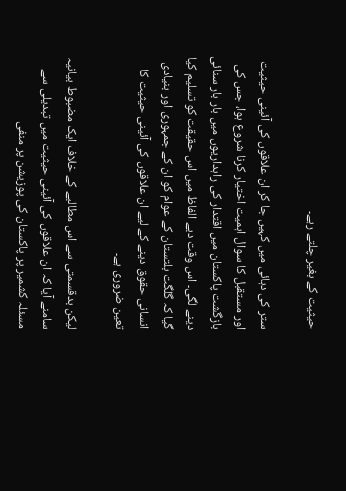حیثیت کے بغیر چلتے رہے۔

ستر کی دہائی میں کہیں جا کر ان علاقوں کی آئینی حیثیت اور مستقبل کا سوال اہمیت اختیار کرنا شروع ہوا، جس کی بازگشت پاکستان میں اقتدار کی راہداریوں میں بار بار سنائی دینے لگی۔ اس وقت دبے الفاظ میں اس حقیقت کو تسلیم کیا گیا کہ گلگت بلتستان کے عوام کو ان کے جمہوری اور بنیادی انسانی حقوق دینے کے لیے ان علاقوں کی آئینی حیثیت کا تعین ضروری ہے۔

لیکن بدقسمتی سے اس مطالبے کے خلاف ایک مضبوط بیانیہ سامنے آیا کہ ان علاقوں کی آئینی حیثیت میں تبدیلی سے مسئلہ کشمیر پر پاکستان کی پوزیشن پر منفی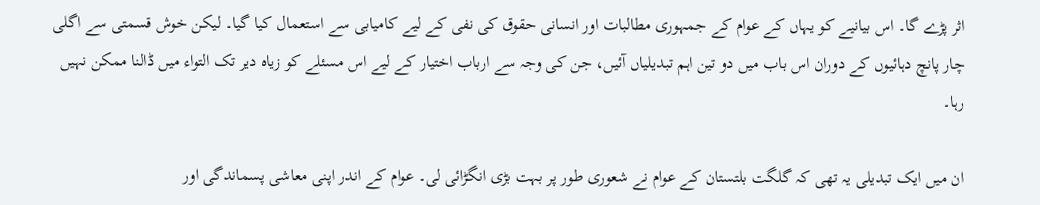اثر پڑے گا۔ اس بیانیے کو یہاں کے عوام کے جمہوری مطالبات اور انسانی حقوق کی نفی کے لیے کامیابی سے استعمال کیا گیا۔ لیکن خوش قسمتی سے اگلی چار پانچ دہائیوں کے دوران اس باب میں دو تین اہم تبدیلیاں آئیں، جن کی وجہ سے ارباب اختیار کے لیے اس مسئلے کو زیاہ دیر تک التواء میں ڈالنا ممکن نہیں رہا۔

ان میں ایک تبدیلی یہ تھی کہ گلگت بلتستان کے عوام نے شعوری طور پر بہت بڑی انگڑائی لی۔ عوام کے اندر اپنی معاشی پسماندگی اور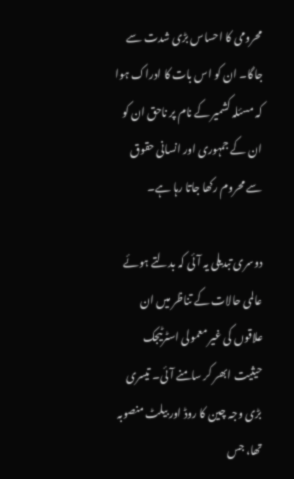محرومی کا احساس بڑی شدت سے جاگا۔ ان کو اس بات کا ادراک ہوا کہ مسئلہ کشمیر کے نام پر ناحق ان کو ان کے جمہوری اور انسانی حقوق سے محروم رکھا جاتا رہا ہے۔

دوسری تبدیلی یہ آئی کہ بدلتے ہوئے عالمی حالات کے تناظر میں ان علاقوں کی غیر معمولی اسٹرٹیجک حیثیت ابھر کر سامنے آئی۔ تیسری بڑی وجہ چین کا روڈ اور بیلٹ منصوبہ تھا، جس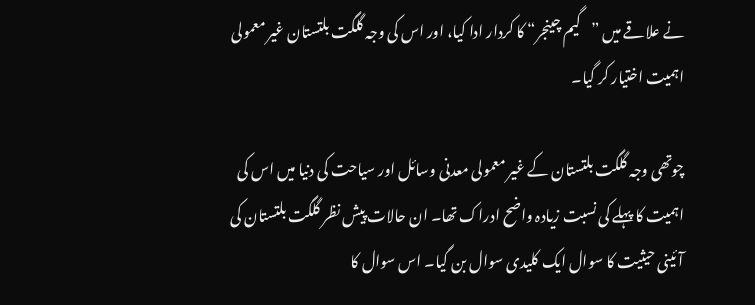نے علاقے میں ”گیم چینجر“ کا کردار ادا کیا، اور اس کی وجہ گلگت بلتستان غیر معمولی اہمیت اختیار کر گیا۔

چوتھی وجہ گلگت بلتستان کے غیر معمولی معدنی وسائل اور سیاحت کی دنیا میں اس کی اہمیت کا پہلے کی نسبت زیادہ واضح ادراک تھا۔ ان حالات پیش نظر گلگت بلتستان کی آئینی حیثیت کا سوال ایک کلیدی سوال بن گیا۔ اس سوال کا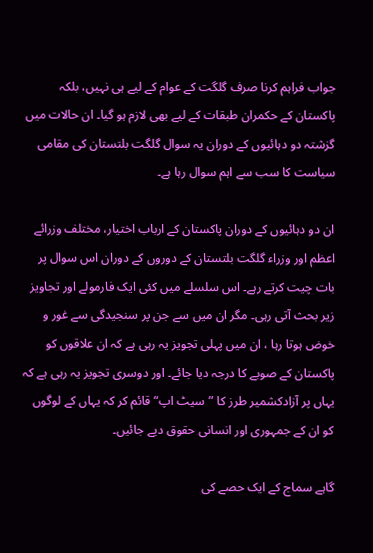جواب فراہم کرنا صرف گلگت کے عوام کے لیے ہی نہیں، بلکہ پاکستان کے حکمران طبقات کے لیے بھی لازم ہو گیا۔ ان حالات میں گزشتہ دو دہائیوں کے دوران یہ سوال گلگت بلتستان کی مقامی سیاست کا سب سے اہم سوال رہا ہے۔

ان دو دہائیوں کے دوران پاکستان کے ارباب اختیار، مختلف وزرائے اعظم اور وزراء گلگت بلتستان کے دوروں کے دوران اس سوال پر بات چیت کرتے رہے۔ اس سلسلے میں کئی ایک فارمولے اور تجاویز زیر بحث آتی رہی۔ مگر ان میں سے جن پر سنجیدگی سے غور و خوض ہوتا رہا ، ان میں پہلی تجویز یہ رہی ہے کہ ان علاقوں کو پاکستان کے صوبے کا درجہ دیا جائے۔ اور دوسری تجویز یہ رہی ہے کہ یہاں پر آزادکشمیر طرز کا ”سیٹ اپ“ قائم کر کہ یہاں کے لوگوں کو ان کے جمہوری اور انسانی حقوق دیے جائیں۔

گاہے سماج کے ایک حصے کی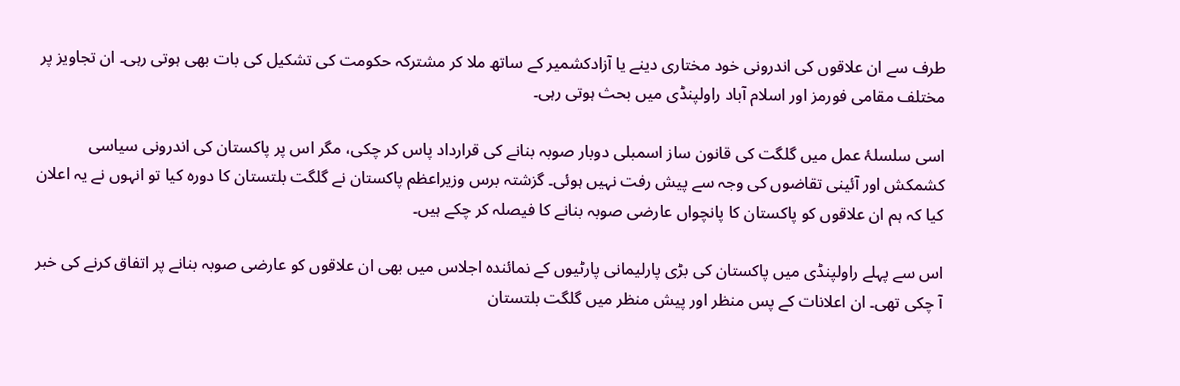طرف سے ان علاقوں کی اندرونی خود مختاری دینے یا آزادکشمیر کے ساتھ ملا کر مشترکہ حکومت کی تشکیل کی بات بھی ہوتی رہی۔ ان تجاویز پر مختلف مقامی فورمز اور اسلام آباد راولپنڈی میں بحث ہوتی رہی۔

اسی سلسلۂ عمل میں گلگت کی قانون ساز اسمبلی دوبار صوبہ بنانے کی قرارداد پاس کر چکی، مگر اس پر پاکستان کی اندرونی سیاسی کشمکش اور آئینی تقاضوں کی وجہ سے پیش رفت نہیں ہوئی۔ گزشتہ برس وزیراعظم پاکستان نے گلگت بلتستان کا دورہ کیا تو انہوں نے یہ اعلان کیا کہ ہم ان علاقوں کو پاکستان کا پانچواں عارضی صوبہ بنانے کا فیصلہ کر چکے ہیں۔

اس سے پہلے راولپنڈی میں پاکستان کی بڑی پارلیمانی پارٹیوں کے نمائندہ اجلاس میں بھی ان علاقوں کو عارضی صوبہ بنانے پر اتفاق کرنے کی خبر آ چکی تھی۔ ان اعلانات کے پس منظر اور پیش منظر میں گلگت بلتستان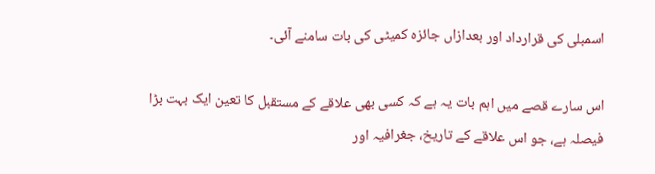اسمبلی کی قرارداد اور بعدازاں جائزہ کمیٹی کی بات سامنے آئی۔

اس سارے قصے میں اہم بات یہ ہے کہ کسی بھی علاقے کے مستقبل کا تعین ایک بہت بڑا فیصلہ ہے، جو اس علاقے کے تاریخ، جغرافیہ اور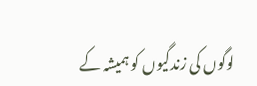لوگوں کی زندگیوں کو ہمیشہ کے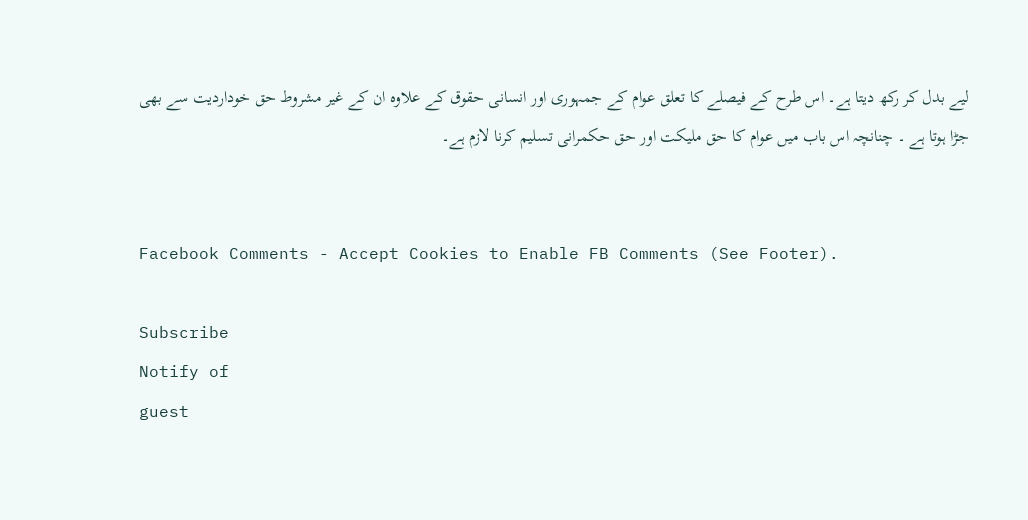لیے بدل کر رکھ دیتا ہے۔ اس طرح کے فیصلے کا تعلق عوام کے جمہوری اور انسانی حقوق کے علاوہ ان کے غیر مشروط حق خوداردیت سے بھی جڑا ہوتا ہے ۔ چنانچہ اس باب میں عوام کا حق ملیکت اور حق حکمرانی تسلیم کرنا لازم ہے۔


Facebook Comments - Accept Cookies to Enable FB Comments (See Footer).

Subscribe
Notify of
guest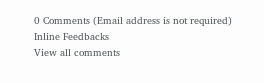0 Comments (Email address is not required)
Inline Feedbacks
View all comments